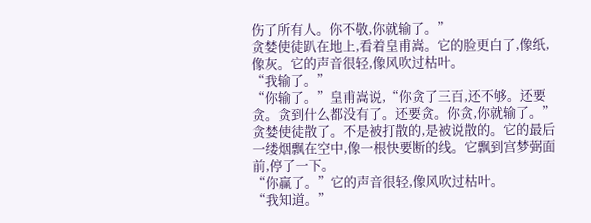伤了所有人。你不敬,你就输了。”
贪婪使徒趴在地上,看着皇甫嵩。它的脸更白了,像纸,像灰。它的声音很轻,像风吹过枯叶。
“我输了。”
“你输了。”皇甫嵩说,“你贪了三百,还不够。还要贪。贪到什么都没有了。还要贪。你贪,你就输了。”
贪婪使徒散了。不是被打散的,是被说散的。它的最后一缕烟飘在空中,像一根快要断的线。它飘到宫梦弼面前,停了一下。
“你赢了。”它的声音很轻,像风吹过枯叶。
“我知道。”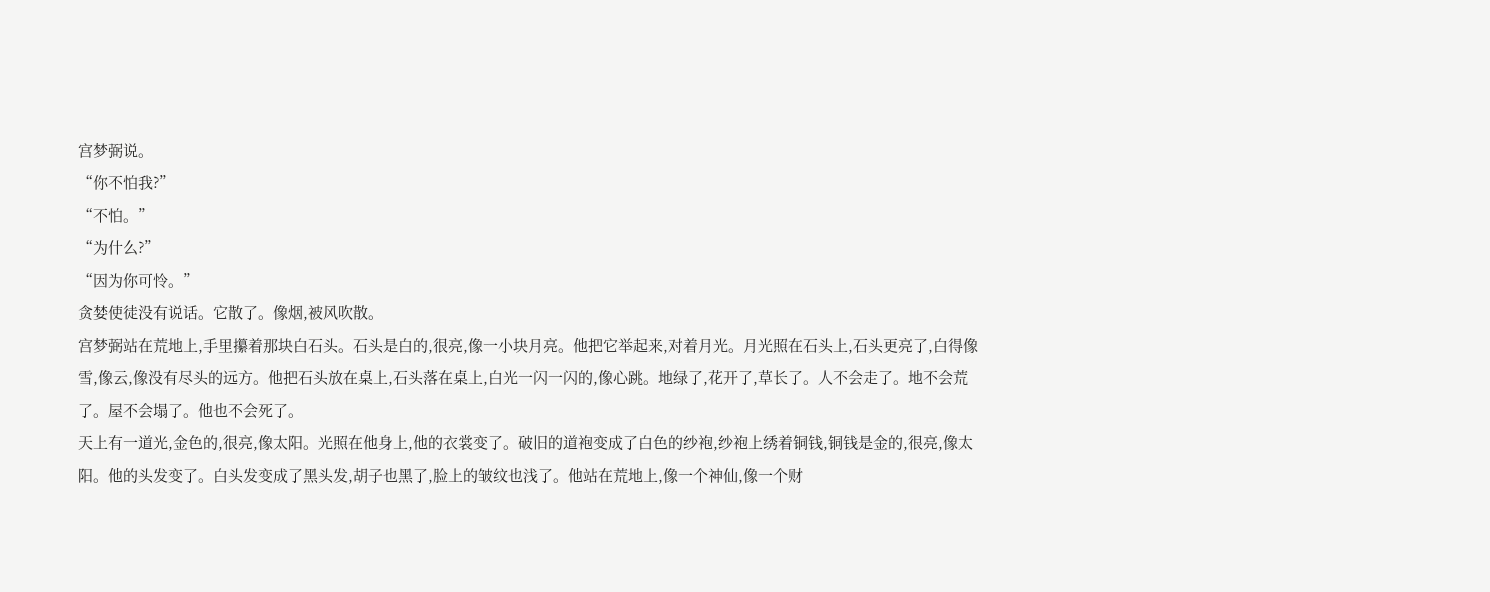宫梦弼说。
“你不怕我?”
“不怕。”
“为什么?”
“因为你可怜。”
贪婪使徒没有说话。它散了。像烟,被风吹散。
宫梦弼站在荒地上,手里攥着那块白石头。石头是白的,很亮,像一小块月亮。他把它举起来,对着月光。月光照在石头上,石头更亮了,白得像雪,像云,像没有尽头的远方。他把石头放在桌上,石头落在桌上,白光一闪一闪的,像心跳。地绿了,花开了,草长了。人不会走了。地不会荒了。屋不会塌了。他也不会死了。
天上有一道光,金色的,很亮,像太阳。光照在他身上,他的衣裳变了。破旧的道袍变成了白色的纱袍,纱袍上绣着铜钱,铜钱是金的,很亮,像太阳。他的头发变了。白头发变成了黑头发,胡子也黑了,脸上的皱纹也浅了。他站在荒地上,像一个神仙,像一个财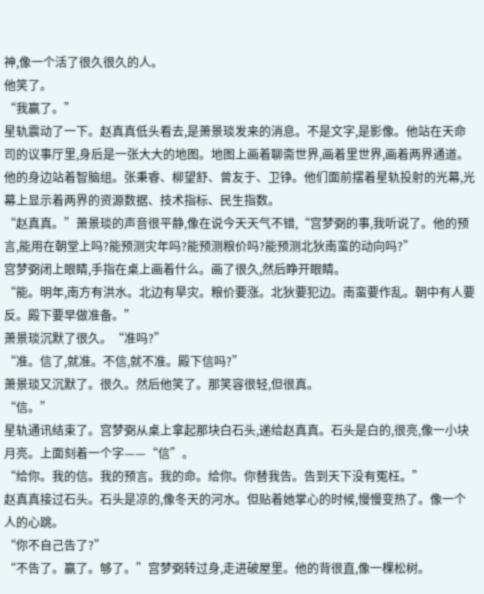神,像一个活了很久很久的人。
他笑了。
“我赢了。”
星轨震动了一下。赵真真低头看去,是萧景琰发来的消息。不是文字,是影像。他站在天命司的议事厅里,身后是一张大大的地图。地图上画着聊斋世界,画着里世界,画着两界通道。他的身边站着智脑组。张秉睿、柳望舒、曾友于、卫铮。他们面前摆着星轨投射的光幕,光幕上显示着两界的资源数据、技术指标、民生指数。
“赵真真。”萧景琰的声音很平静,像在说今天天气不错,“宫梦弼的事,我听说了。他的预言,能用在朝堂上吗?能预测灾年吗?能预测粮价吗?能预测北狄南蛮的动向吗?”
宫梦弼闭上眼睛,手指在桌上画着什么。画了很久,然后睁开眼睛。
“能。明年,南方有洪水。北边有旱灾。粮价要涨。北狄要犯边。南蛮要作乱。朝中有人要反。殿下要早做准备。”
萧景琰沉默了很久。“准吗?”
“准。信了,就准。不信,就不准。殿下信吗?”
萧景琰又沉默了。很久。然后他笑了。那笑容很轻,但很真。
“信。”
星轨通讯结束了。宫梦弼从桌上拿起那块白石头,递给赵真真。石头是白的,很亮,像一小块月亮。上面刻着一个字——“信”。
“给你。我的信。我的预言。我的命。给你。你替我告。告到天下没有冤枉。”
赵真真接过石头。石头是凉的,像冬天的河水。但贴着她掌心的时候,慢慢变热了。像一个人的心跳。
“你不自己告了?”
“不告了。赢了。够了。”宫梦弼转过身,走进破屋里。他的背很直,像一棵松树。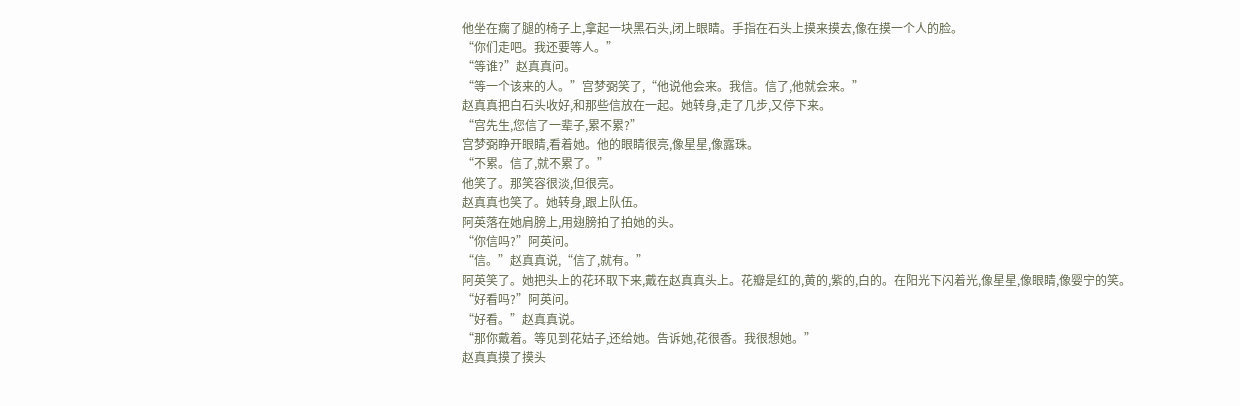他坐在瘸了腿的椅子上,拿起一块黑石头,闭上眼睛。手指在石头上摸来摸去,像在摸一个人的脸。
“你们走吧。我还要等人。”
“等谁?”赵真真问。
“等一个该来的人。”宫梦弼笑了,“他说他会来。我信。信了,他就会来。”
赵真真把白石头收好,和那些信放在一起。她转身,走了几步,又停下来。
“宫先生,您信了一辈子,累不累?”
宫梦弼睁开眼睛,看着她。他的眼睛很亮,像星星,像露珠。
“不累。信了,就不累了。”
他笑了。那笑容很淡,但很亮。
赵真真也笑了。她转身,跟上队伍。
阿英落在她肩膀上,用翅膀拍了拍她的头。
“你信吗?”阿英问。
“信。”赵真真说,“信了,就有。”
阿英笑了。她把头上的花环取下来,戴在赵真真头上。花瓣是红的,黄的,紫的,白的。在阳光下闪着光,像星星,像眼睛,像婴宁的笑。
“好看吗?”阿英问。
“好看。”赵真真说。
“那你戴着。等见到花姑子,还给她。告诉她,花很香。我很想她。”
赵真真摸了摸头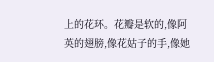上的花环。花瓣是软的,像阿英的翅膀,像花姑子的手,像她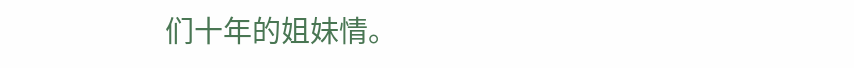们十年的姐妹情。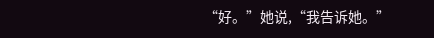“好。”她说,“我告诉她。”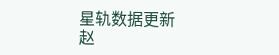星轨数据更新
赵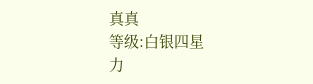真真
等级:白银四星
力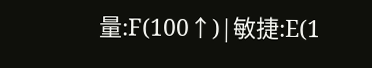量:F(100↑)|敏捷:E(1